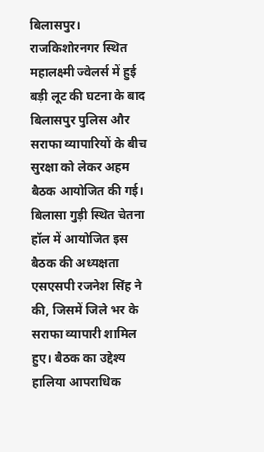बिलासपुर। राजकिशोरनगर स्थित महालक्ष्मी ज्वेलर्स में हुई बड़ी लूट की घटना के बाद बिलासपुर पुलिस और सराफा व्यापारियों के बीच सुरक्षा को लेकर अहम बैठक आयोजित की गई। बिलासा गुड़ी स्थित चेतना हॉल में आयोजित इस बैठक की अध्यक्षता एसएसपी रजनेश सिंह ने की, जिसमें जिले भर के सराफा व्यापारी शामिल हुए। बैठक का उद्देश्य हालिया आपराधिक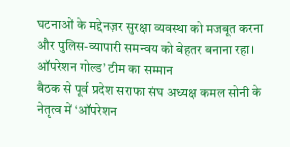घटनाओं के मद्देनज़र सुरक्षा व्यवस्था को मजबूत करना और पुलिस-व्यापारी समन्वय को बेहतर बनाना रहा।
ऑपरेशन गोल्ड’ टीम का सम्मान
बैठक से पूर्व प्रदेश सराफा संघ अध्यक्ष कमल सोनी के नेतृत्व में ‘ऑपरेशन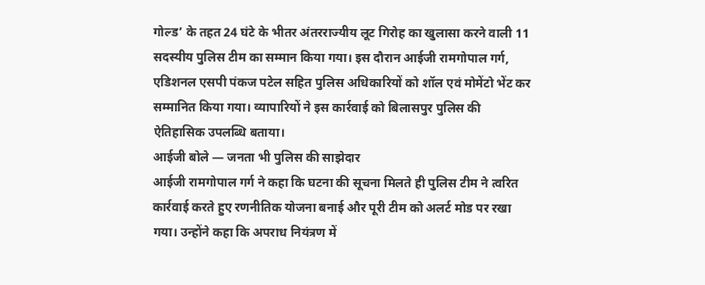गोल्ड’ के तहत 24 घंटे के भीतर अंतरराज्यीय लूट गिरोह का खुलासा करने वाली 11 सदस्यीय पुलिस टीम का सम्मान किया गया। इस दौरान आईजी रामगोपाल गर्ग, एडिशनल एसपी पंकज पटेल सहित पुलिस अधिकारियों को शॉल एवं मोमेंटो भेंट कर सम्मानित किया गया। व्यापारियों ने इस कार्रवाई को बिलासपुर पुलिस की ऐतिहासिक उपलब्धि बताया।
आईजी बोले — जनता भी पुलिस की साझेदार
आईजी रामगोपाल गर्ग ने कहा कि घटना की सूचना मिलते ही पुलिस टीम ने त्वरित कार्रवाई करते हुए रणनीतिक योजना बनाई और पूरी टीम को अलर्ट मोड पर रखा गया। उन्होंने कहा कि अपराध नियंत्रण में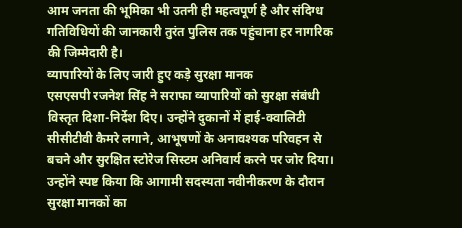आम जनता की भूमिका भी उतनी ही महत्वपूर्ण है और संदिग्ध गतिविधियों की जानकारी तुरंत पुलिस तक पहुंचाना हर नागरिक की जिम्मेदारी है।
व्यापारियों के लिए जारी हुए कड़े सुरक्षा मानक
एसएसपी रजनेश सिंह ने सराफा व्यापारियों को सुरक्षा संबंधी विस्तृत दिशा-निर्देश दिए। उन्होंने दुकानों में हाई-क्वालिटी सीसीटीवी कैमरे लगाने, आभूषणों के अनावश्यक परिवहन से बचने और सुरक्षित स्टोरेज सिस्टम अनिवार्य करने पर जोर दिया। उन्होंने स्पष्ट किया कि आगामी सदस्यता नवीनीकरण के दौरान सुरक्षा मानकों का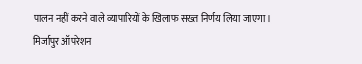पालन नहीं करने वाले व्यापारियों के खिलाफ सख्त निर्णय लिया जाएगा।
मिर्जापुर ऑपरेशन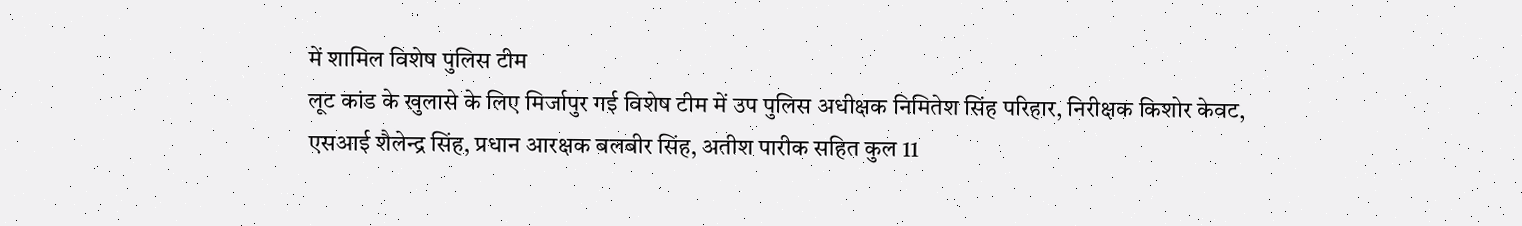में शामिल विशेष पुलिस टीम
लूट कांड के खुलासे के लिए मिर्जापुर गई विशेष टीम में उप पुलिस अधीक्षक निमितेश सिंह परिहार, निरीक्षक किशोर केवट, एसआई शैलेन्द्र सिंह, प्रधान आरक्षक बलबीर सिंह, अतीश पारीक सहित कुल 11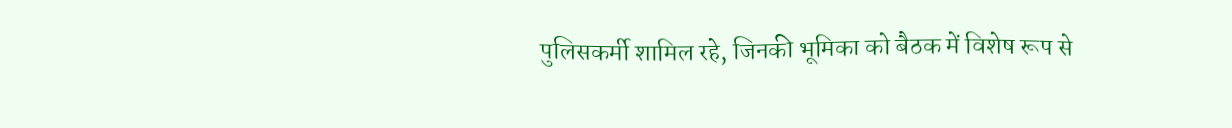पुलिसकर्मी शामिल रहे, जिनकी भूमिका को बैठक में विशेष रूप से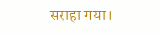सराहा गया।